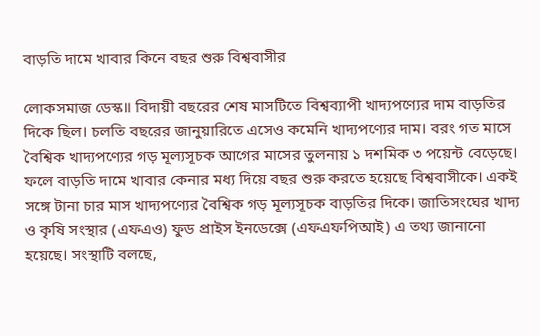বাড়তি দামে খাবার কিনে বছর শুরু বিশ্ববাসীর

লোকসমাজ ডেস্ক॥ বিদায়ী বছরের শেষ মাসটিতে বিশ্বব্যাপী খাদ্যপণ্যের দাম বাড়তির দিকে ছিল। চলতি বছরের জানুয়ারিতে এসেও কমেনি খাদ্যপণ্যের দাম। বরং গত মাসে বৈশ্বিক খাদ্যপণ্যের গড় মূল্যসূচক আগের মাসের তুলনায় ১ দশমিক ৩ পয়েন্ট বেড়েছে। ফলে বাড়তি দামে খাবার কেনার মধ্য দিয়ে বছর শুরু করতে হয়েছে বিশ্ববাসীকে। একই সঙ্গে টানা চার মাস খাদ্যপণ্যের বৈশ্বিক গড় মূল্যসূচক বাড়তির দিকে। জাতিসংঘের খাদ্য ও কৃষি সংস্থার (এফএও) ফুড প্রাইস ইনডেক্সে (এফএফপিআই) এ তথ্য জানানো হয়েছে। সংস্থাটি বলছে,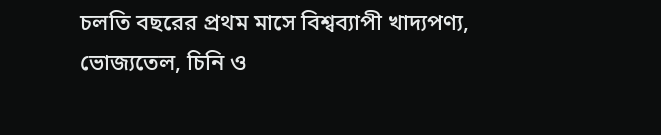চলতি বছরের প্রথম মাসে বিশ্বব্যাপী খাদ্যপণ্য, ভোজ্যতেল, চিনি ও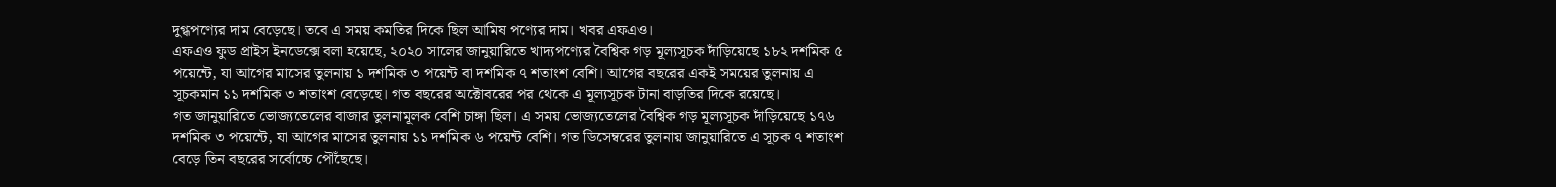দুগ্ধপণ্যের দাম বেড়েছে। তবে এ সময় কমতির দিকে ছিল আমিষ পণ্যের দাম। খবর এফএও।
এফএও ফুড প্রাইস ইনডেক্সে বলা হয়েছে, ২০২০ সালের জানুয়ারিতে খাদ্যপণ্যের বৈশ্বিক গড় মূল্যসূচক দাঁড়িয়েছে ১৮২ দশমিক ৫ পয়েন্টে, যা আগের মাসের তুলনায় ১ দশমিক ৩ পয়েন্ট বা দশমিক ৭ শতাংশ বেশি। আগের বছরের একই সময়ের তুলনায় এ সূচকমান ১১ দশমিক ৩ শতাংশ বেড়েছে। গত বছরের অক্টোবরের পর থেকে এ মূল্যসূচক টানা বাড়তির দিকে রয়েছে।
গত জানুয়ারিতে ভোজ্যতেলের বাজার তুলনামূলক বেশি চাঙ্গা ছিল। এ সময় ভোজ্যতেলের বৈশ্বিক গড় মূল্যসূচক দাঁড়িয়েছে ১৭৬ দশমিক ৩ পয়েন্টে, যা আগের মাসের তুলনায় ১১ দশমিক ৬ পয়েন্ট বেশি। গত ডিসেম্বরের তুলনায় জানুয়ারিতে এ সূচক ৭ শতাংশ বেড়ে তিন বছরের সর্বোচ্চে পৌঁছেছে।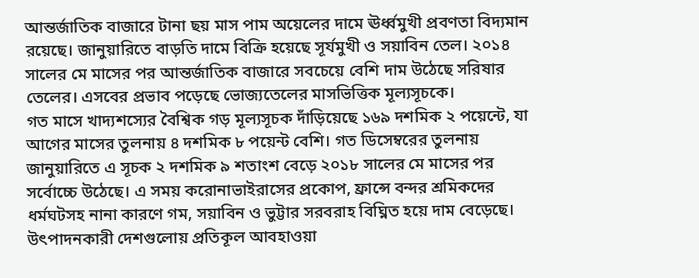আন্তর্জাতিক বাজারে টানা ছয় মাস পাম অয়েলের দামে ঊর্ধ্বমুখী প্রবণতা বিদ্যমান রয়েছে। জানুয়ারিতে বাড়তি দামে বিক্রি হয়েছে সূর্যমুখী ও সয়াবিন তেল। ২০১৪ সালের মে মাসের পর আন্তর্জাতিক বাজারে সবচেয়ে বেশি দাম উঠেছে সরিষার তেলের। এসবের প্রভাব পড়েছে ভোজ্যতেলের মাসভিত্তিক মূল্যসূচকে।
গত মাসে খাদ্যশস্যের বৈশ্বিক গড় মূল্যসূচক দাঁড়িয়েছে ১৬৯ দশমিক ২ পয়েন্টে, যা আগের মাসের তুলনায় ৪ দশমিক ৮ পয়েন্ট বেশি। গত ডিসেম্বরের তুলনায় জানুয়ারিতে এ সূচক ২ দশমিক ৯ শতাংশ বেড়ে ২০১৮ সালের মে মাসের পর সর্বোচ্চে উঠেছে। এ সময় করোনাভাইরাসের প্রকোপ, ফ্রান্সে বন্দর শ্রমিকদের ধর্মঘটসহ নানা কারণে গম, সয়াবিন ও ভুট্টার সরবরাহ বিঘ্নিত হয়ে দাম বেড়েছে। উৎপাদনকারী দেশগুলোয় প্রতিকূল আবহাওয়া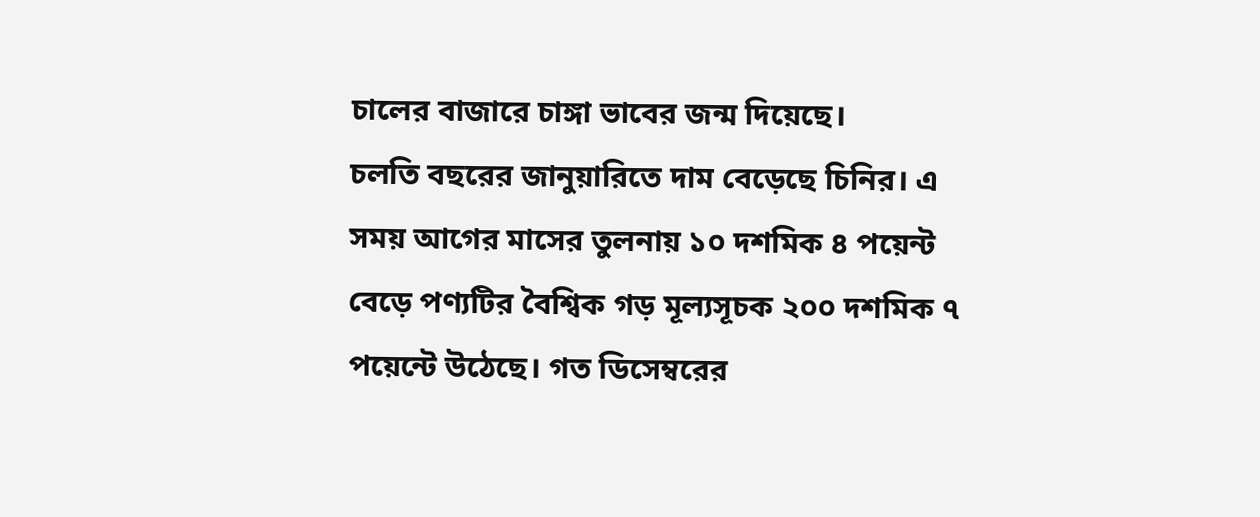চালের বাজারে চাঙ্গা ভাবের জন্ম দিয়েছে।
চলতি বছরের জানুয়ারিতে দাম বেড়েছে চিনির। এ সময় আগের মাসের তুলনায় ১০ দশমিক ৪ পয়েন্ট বেড়ে পণ্যটির বৈশ্বিক গড় মূল্যসূচক ২০০ দশমিক ৭ পয়েন্টে উঠেছে। গত ডিসেম্বরের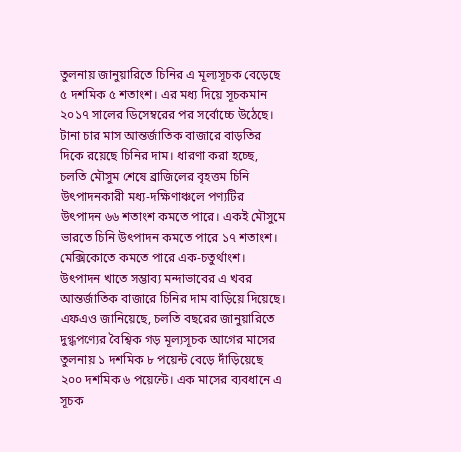তুলনায় জানুয়ারিতে চিনির এ মূল্যসূচক বেড়েছে ৫ দশমিক ৫ শতাংশ। এর মধ্য দিয়ে সূচকমান ২০১৭ সালের ডিসেম্বরের পর সর্বোচ্চে উঠেছে। টানা চার মাস আন্তর্জাতিক বাজারে বাড়তির দিকে রয়েছে চিনির দাম। ধারণা করা হচ্ছে, চলতি মৌসুম শেষে ব্রাজিলের বৃহত্তম চিনি উৎপাদনকারী মধ্য-দক্ষিণাঞ্চলে পণ্যটির উৎপাদন ৬৬ শতাংশ কমতে পারে। একই মৌসুমে ভারতে চিনি উৎপাদন কমতে পারে ১৭ শতাংশ। মেক্সিকোতে কমতে পারে এক-চতুর্থাংশ। উৎপাদন খাতে সম্ভাব্য মন্দাভাবের এ খবর আন্তর্জাতিক বাজারে চিনির দাম বাড়িয়ে দিয়েছে।
এফএও জানিয়েছে, চলতি বছরের জানুয়ারিতে দুগ্ধপণ্যের বৈশ্বিক গড় মূল্যসূচক আগের মাসের তুলনায় ১ দশমিক ৮ পয়েন্ট বেড়ে দাঁড়িয়েছে ২০০ দশমিক ৬ পয়েন্টে। এক মাসের ব্যবধানে এ সূচক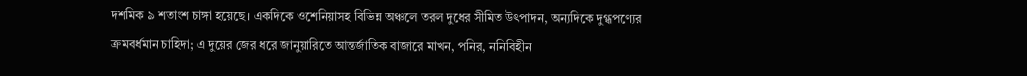দশমিক ৯ শতাংশ চাঙ্গা হয়েছে। একদিকে ওশেনিয়াসহ বিভিন্ন অঞ্চলে তরল দুধের সীমিত উৎপাদন, অন্যদিকে দুগ্ধপণ্যের ক্রমবর্ধমান চাহিদা; এ দুয়ের জের ধরে জানুয়ারিতে আন্তর্জাতিক বাজারে মাখন, পনির, ননিবিহীন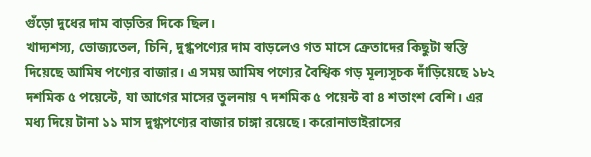গুঁড়ো দুধের দাম বাড়তির দিকে ছিল।
খাদ্যশস্য, ভোজ্যতেল, চিনি, দুগ্ধপণ্যের দাম বাড়লেও গত মাসে ক্রেতাদের কিছুটা স্বস্তি দিয়েছে আমিষ পণ্যের বাজার। এ সময় আমিষ পণ্যের বৈশ্বিক গড় মূল্যসূচক দাঁড়িয়েছে ১৮২ দশমিক ৫ পয়েন্টে, যা আগের মাসের তুলনায় ৭ দশমিক ৫ পয়েন্ট বা ৪ শতাংশ বেশি। এর মধ্য দিয়ে টানা ১১ মাস দুগ্ধপণ্যের বাজার চাঙ্গা রয়েছে। করোনাভাইরাসের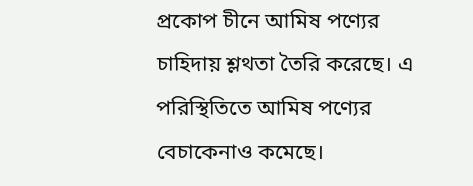প্রকোপ চীনে আমিষ পণ্যের চাহিদায় শ্লথতা তৈরি করেছে। এ পরিস্থিতিতে আমিষ পণ্যের বেচাকেনাও কমেছে।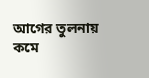আগের তুলনায় কমে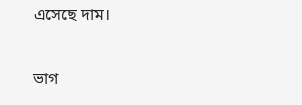এসেছে দাম।

ভাগ